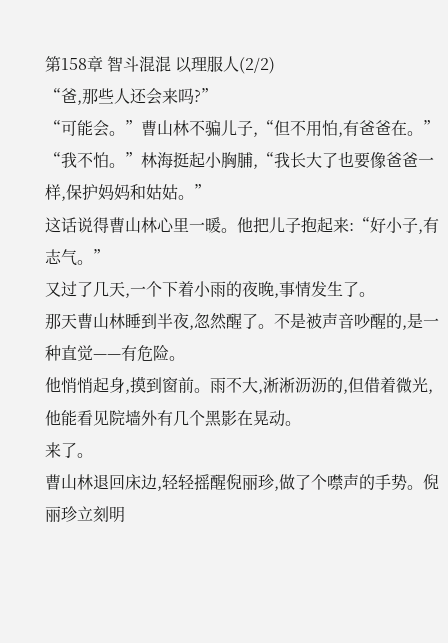第158章 智斗混混 以理服人(2/2)
“爸,那些人还会来吗?”
“可能会。”曹山林不骗儿子,“但不用怕,有爸爸在。”
“我不怕。”林海挺起小胸脯,“我长大了也要像爸爸一样,保护妈妈和姑姑。”
这话说得曹山林心里一暖。他把儿子抱起来:“好小子,有志气。”
又过了几天,一个下着小雨的夜晚,事情发生了。
那天曹山林睡到半夜,忽然醒了。不是被声音吵醒的,是一种直觉——有危险。
他悄悄起身,摸到窗前。雨不大,淅淅沥沥的,但借着微光,他能看见院墙外有几个黑影在晃动。
来了。
曹山林退回床边,轻轻摇醒倪丽珍,做了个噤声的手势。倪丽珍立刻明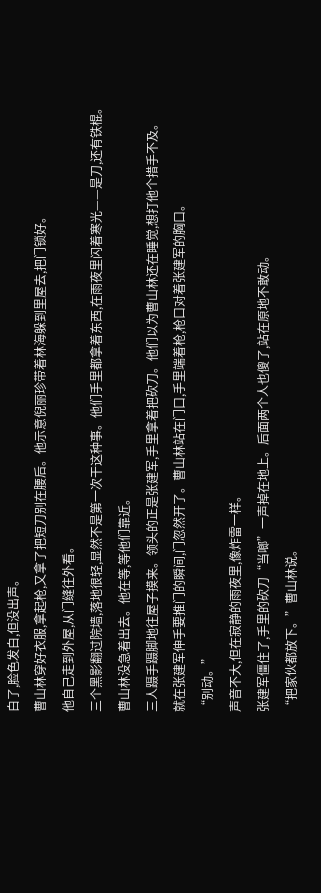白了,脸色发白,但没出声。
曹山林穿好衣服,拿起枪,又拿了把短刀别在腰后。他示意倪丽珍带着林海躲到里屋去,把门锁好。
他自己走到外屋,从门缝往外看。
三个黑影翻过院墙,落地很轻,显然不是第一次干这种事。他们手里都拿着东西,在雨夜里闪着寒光——是刀,还有铁棍。
曹山林没急着出去。他在等,等他们靠近。
三人蹑手蹑脚地往屋子摸来。领头的正是张建军,手里拿着把砍刀。他们以为曹山林还在睡觉,想打他个措手不及。
就在张建军伸手要推门的瞬间,门忽然开了。曹山林站在门口,手里端着枪,枪口对着张建军的胸口。
“别动。”
声音不大,但在寂静的雨夜里,像炸雷一样。
张建军僵住了,手里的砍刀“当啷”一声掉在地上。后面两个人也傻了,站在原地不敢动。
“把家伙都放下。”曹山林说。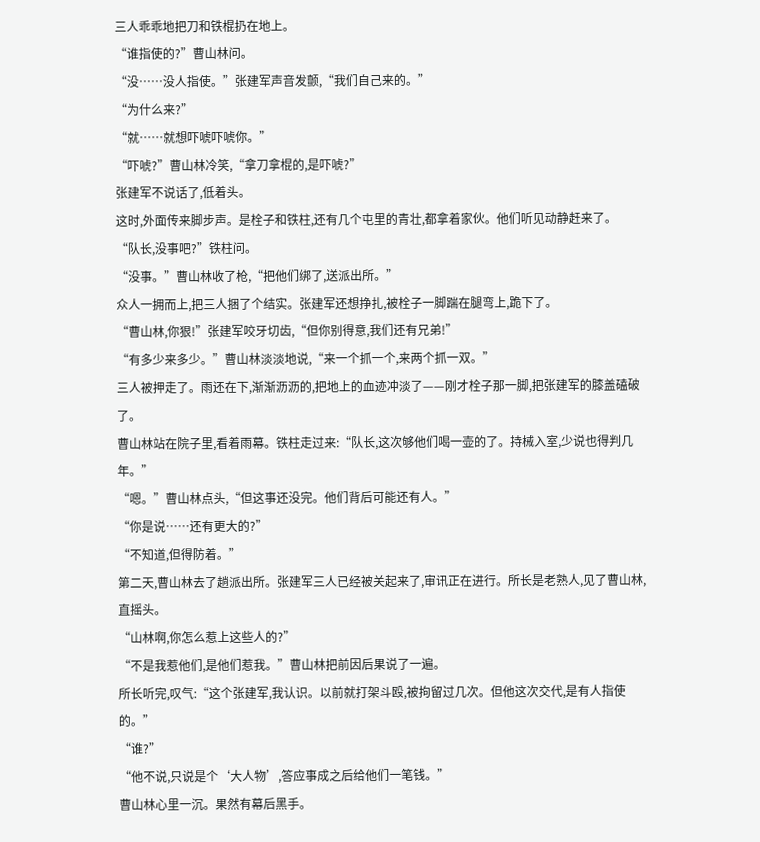三人乖乖地把刀和铁棍扔在地上。
“谁指使的?”曹山林问。
“没……没人指使。”张建军声音发颤,“我们自己来的。”
“为什么来?”
“就……就想吓唬吓唬你。”
“吓唬?”曹山林冷笑,“拿刀拿棍的,是吓唬?”
张建军不说话了,低着头。
这时,外面传来脚步声。是栓子和铁柱,还有几个屯里的青壮,都拿着家伙。他们听见动静赶来了。
“队长,没事吧?”铁柱问。
“没事。”曹山林收了枪,“把他们绑了,送派出所。”
众人一拥而上,把三人捆了个结实。张建军还想挣扎,被栓子一脚踹在腿弯上,跪下了。
“曹山林,你狠!”张建军咬牙切齿,“但你别得意,我们还有兄弟!”
“有多少来多少。”曹山林淡淡地说,“来一个抓一个,来两个抓一双。”
三人被押走了。雨还在下,渐渐沥沥的,把地上的血迹冲淡了——刚才栓子那一脚,把张建军的膝盖磕破了。
曹山林站在院子里,看着雨幕。铁柱走过来:“队长,这次够他们喝一壶的了。持械入室,少说也得判几年。”
“嗯。”曹山林点头,“但这事还没完。他们背后可能还有人。”
“你是说……还有更大的?”
“不知道,但得防着。”
第二天,曹山林去了趟派出所。张建军三人已经被关起来了,审讯正在进行。所长是老熟人,见了曹山林,直摇头。
“山林啊,你怎么惹上这些人的?”
“不是我惹他们,是他们惹我。”曹山林把前因后果说了一遍。
所长听完,叹气:“这个张建军,我认识。以前就打架斗殴,被拘留过几次。但他这次交代,是有人指使的。”
“谁?”
“他不说,只说是个‘大人物’,答应事成之后给他们一笔钱。”
曹山林心里一沉。果然有幕后黑手。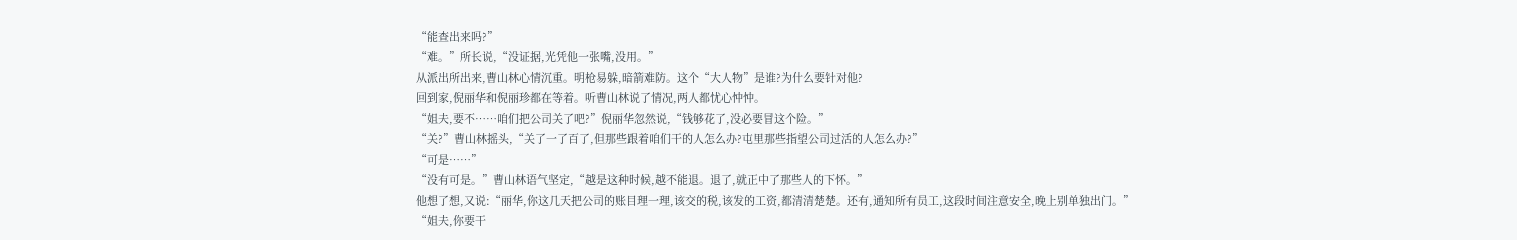“能查出来吗?”
“难。”所长说,“没证据,光凭他一张嘴,没用。”
从派出所出来,曹山林心情沉重。明枪易躲,暗箭难防。这个“大人物”是谁?为什么要针对他?
回到家,倪丽华和倪丽珍都在等着。听曹山林说了情况,两人都忧心忡忡。
“姐夫,要不……咱们把公司关了吧?”倪丽华忽然说,“钱够花了,没必要冒这个险。”
“关?”曹山林摇头,“关了一了百了,但那些跟着咱们干的人怎么办?屯里那些指望公司过活的人怎么办?”
“可是……”
“没有可是。”曹山林语气坚定,“越是这种时候,越不能退。退了,就正中了那些人的下怀。”
他想了想,又说:“丽华,你这几天把公司的账目理一理,该交的税,该发的工资,都清清楚楚。还有,通知所有员工,这段时间注意安全,晚上别单独出门。”
“姐夫,你要干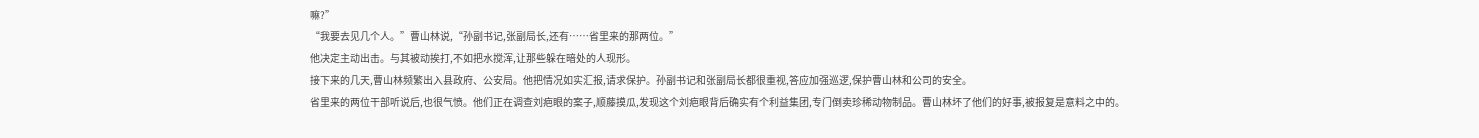嘛?”
“我要去见几个人。”曹山林说,“孙副书记,张副局长,还有……省里来的那两位。”
他决定主动出击。与其被动挨打,不如把水搅浑,让那些躲在暗处的人现形。
接下来的几天,曹山林频繁出入县政府、公安局。他把情况如实汇报,请求保护。孙副书记和张副局长都很重视,答应加强巡逻,保护曹山林和公司的安全。
省里来的两位干部听说后,也很气愤。他们正在调查刘疤眼的案子,顺藤摸瓜,发现这个刘疤眼背后确实有个利益集团,专门倒卖珍稀动物制品。曹山林坏了他们的好事,被报复是意料之中的。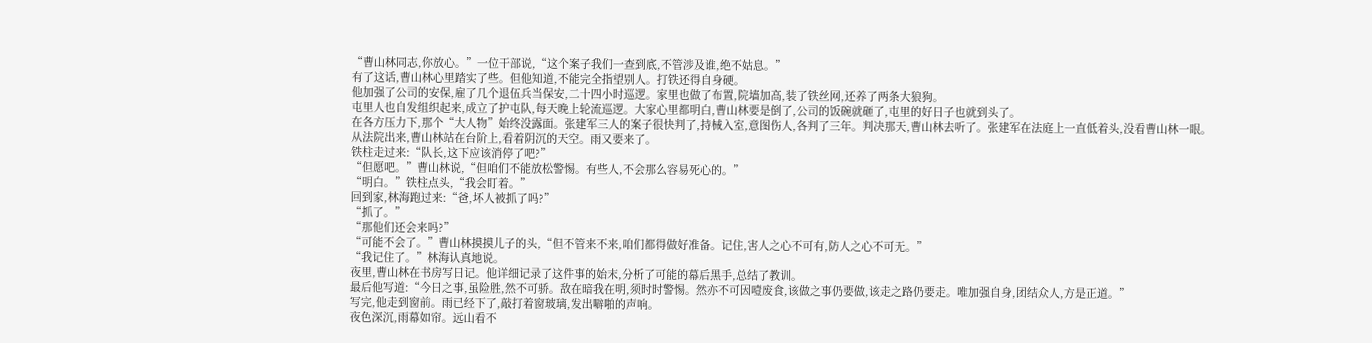“曹山林同志,你放心。”一位干部说,“这个案子我们一查到底,不管涉及谁,绝不姑息。”
有了这话,曹山林心里踏实了些。但他知道,不能完全指望别人。打铁还得自身硬。
他加强了公司的安保,雇了几个退伍兵当保安,二十四小时巡逻。家里也做了布置,院墙加高,装了铁丝网,还养了两条大狼狗。
屯里人也自发组织起来,成立了护屯队,每天晚上轮流巡逻。大家心里都明白,曹山林要是倒了,公司的饭碗就砸了,屯里的好日子也就到头了。
在各方压力下,那个“大人物”始终没露面。张建军三人的案子很快判了,持械入室,意图伤人,各判了三年。判决那天,曹山林去听了。张建军在法庭上一直低着头,没看曹山林一眼。
从法院出来,曹山林站在台阶上,看着阴沉的天空。雨又要来了。
铁柱走过来:“队长,这下应该消停了吧?”
“但愿吧。”曹山林说,“但咱们不能放松警惕。有些人,不会那么容易死心的。”
“明白。”铁柱点头,“我会盯着。”
回到家,林海跑过来:“爸,坏人被抓了吗?”
“抓了。”
“那他们还会来吗?”
“可能不会了。”曹山林摸摸儿子的头,“但不管来不来,咱们都得做好准备。记住,害人之心不可有,防人之心不可无。”
“我记住了。”林海认真地说。
夜里,曹山林在书房写日记。他详细记录了这件事的始末,分析了可能的幕后黑手,总结了教训。
最后他写道:“今日之事,虽险胜,然不可骄。敌在暗我在明,须时时警惕。然亦不可因噎废食,该做之事仍要做,该走之路仍要走。唯加强自身,团结众人,方是正道。”
写完,他走到窗前。雨已经下了,敲打着窗玻璃,发出噼啪的声响。
夜色深沉,雨幕如帘。远山看不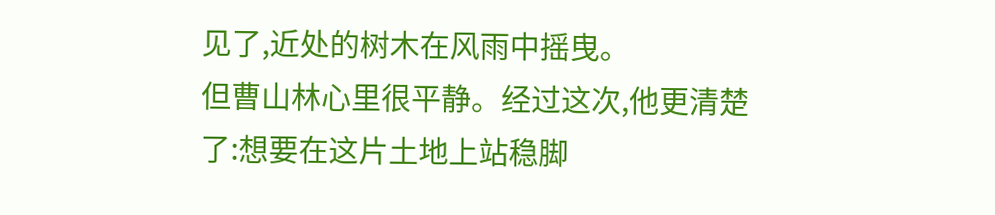见了,近处的树木在风雨中摇曳。
但曹山林心里很平静。经过这次,他更清楚了:想要在这片土地上站稳脚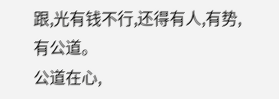跟,光有钱不行,还得有人,有势,有公道。
公道在心,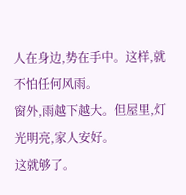人在身边,势在手中。这样,就不怕任何风雨。
窗外,雨越下越大。但屋里,灯光明亮,家人安好。
这就够了。